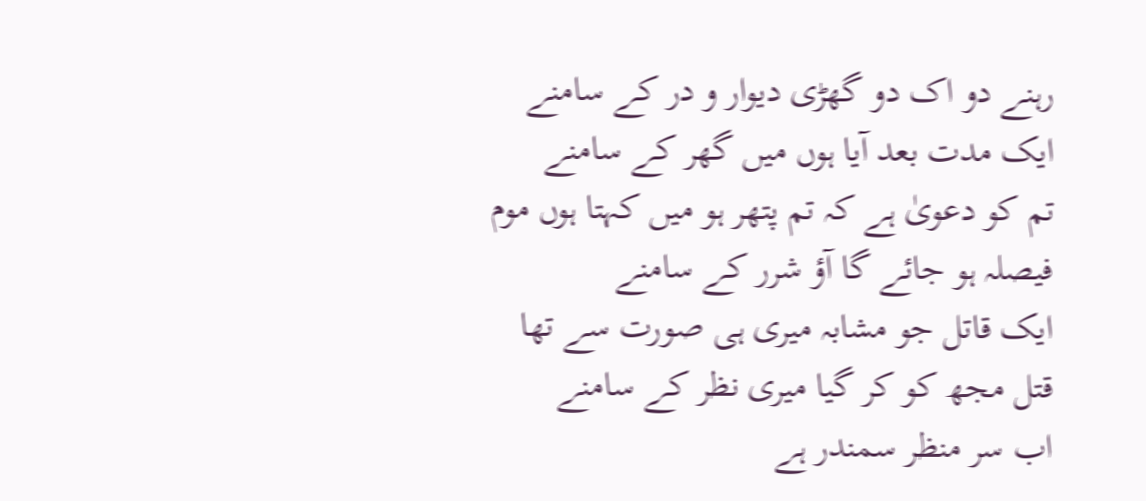رہنے دو اک دو گھڑی دیوار و در کے سامنے
ایک مدت بعد آیا ہوں میں گھر کے سامنے
تم کو دعویٰ ہے کہ تم پتھر ہو میں کہتا ہوں موم
فیصلہ ہو جائے گا آؤ شرر کے سامنے
ایک قاتل جو مشابہ میری ہی صورت سے تھا
قتل مجھ کو کر گیا میری نظر کے سامنے
اب سر منظر سمندر ہے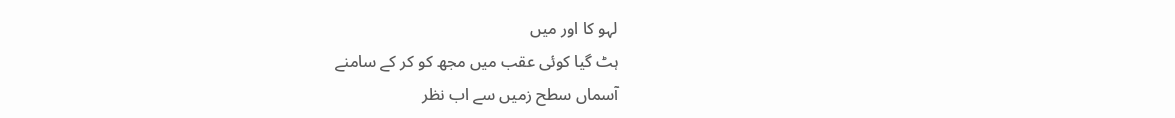لہو کا اور میں
ہٹ گیا کوئی عقب میں مجھ کو کر کے سامنے
آسماں سطح زمیں سے اب نظر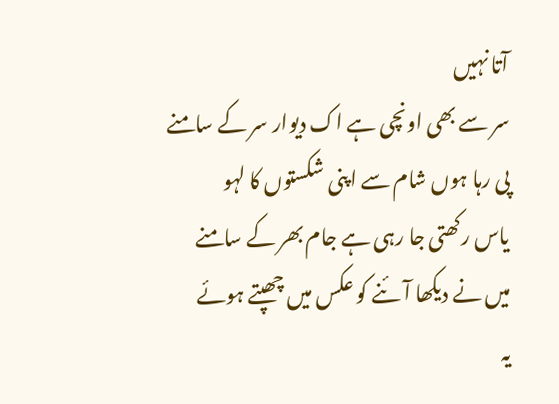آتا نہیں
سر سے بھی اونچی ہے اک دیوار سر کے سامنے
پی رہا ہوں شام سے اپنی شکستوں کا لہو
یاس رکھتی جا رہی ہے جام بھر کے سامنے
میں نے دیکھا آئنے کو عکس میں چھپتے ہوئے
یہ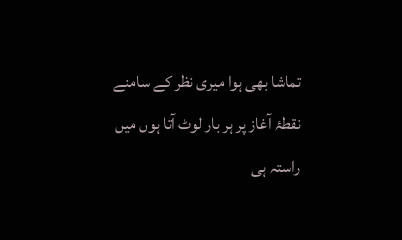تماشا بھی ہوا میری نظر کے سامنے
نقطۂ آغاز پر ہر بار لوٹ آتا ہوں میں
راستہ ہی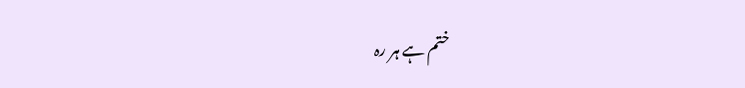ختم ہے ہر رہ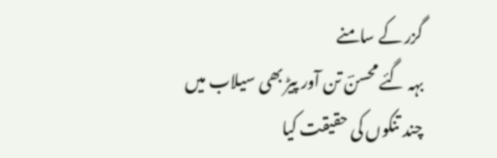گزر کے سامنے
بہہ گئے محسنؔ تن آور پیڑ بھی سیلاب میں
چند تنکوں کی حقیقت کیا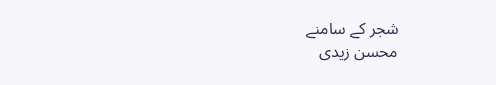شجر کے سامنے
محسن زیدی